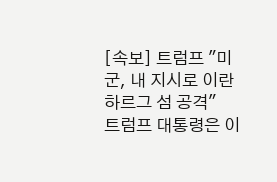[속보] 트럼프 "미군, 내 지시로 이란 하르그 섬 공격"
트럼프 대통령은 이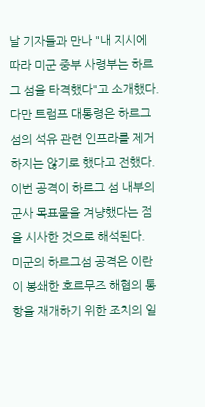날 기자들과 만나 "내 지시에 따라 미군 중부 사령부는 하르그 섬을 타격했다"고 소개했다.
다만 트럼프 대통령은 하르그 섬의 석유 관련 인프라를 제거하지는 않기로 했다고 전했다. 이번 공격이 하르그 섬 내부의 군사 목표물을 겨냥했다는 점을 시사한 것으로 해석된다.
미군의 하르그섬 공격은 이란이 봉쇄한 호르무즈 해협의 통항을 재개하기 위한 조치의 일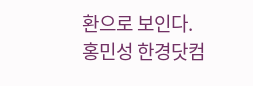환으로 보인다.
홍민성 한경닷컴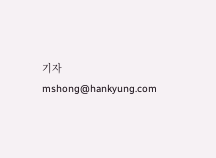기자 mshong@hankyung.com